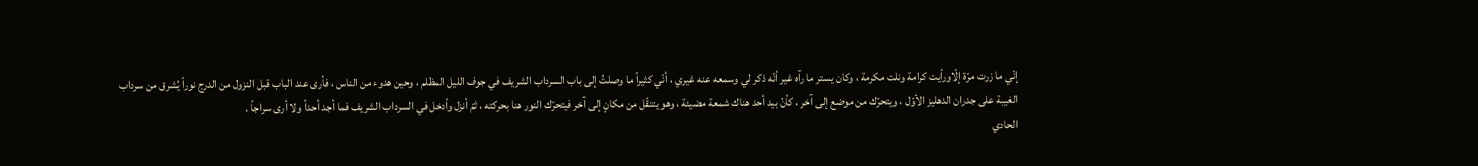إنّي ما زرت مرّة إلّاورأيت كرامة ونلت مكرمة ، وكان يستر ما رآه غير أنّه ذكر لي وسمعه عنه غيري ، أنّي كثيراً ما وصلتُ إلى باب السرداب الشريف في جوف الليل المظلم ، وحين هدوء من الناس ، فأرى عند الباب قبل النزول من الدرج نوراً يُشرق من سرداب الغيبة على جدران الدهليز الأوّل ، ويتحرّك من موضع إلى آخر ، كأنّ بيد أحد هناك شمعة مضيئة ، وهو يتنقّل من مكانٍ إلى آخر فيتحرّك النور هنا بحركته ، ثمّ أنزل وأدخل في السرداب الشريف فما أجد أحداً ولا أرى سراجاً .
الحادي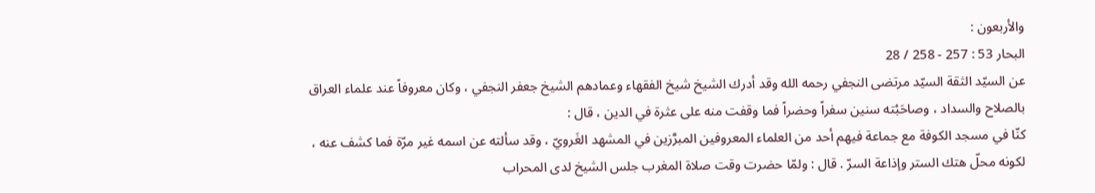والأربعون :
البحار 53 : 257 - 258 / 28
عن السيّد الثقة السيّد مرتضى النجفي رحمه الله وقد أدرك الشيخ شيخ الفقهاء وعمادهم الشيخ جعفر النجفي ، وكان معروفاً عند علماء العراق بالصلاح والسداد ، وصاحَبْته سنين سفراً وحضراً فما وقفت منه على عثرة في الدين ، قال :
كنّا في مسجد الكوفة مع جماعة فيهم أحد من العلماء المعروفين المبرَّزين في المشهد الغَرويّ ، وقد سألته عن اسمه غير مرّة فما كشف عنه ، لكونه محلّ هتك الستر وإذاعة السرّ . قال : ولمّا حضرت وقت صلاة المغرب جلس الشيخ لدى المحراب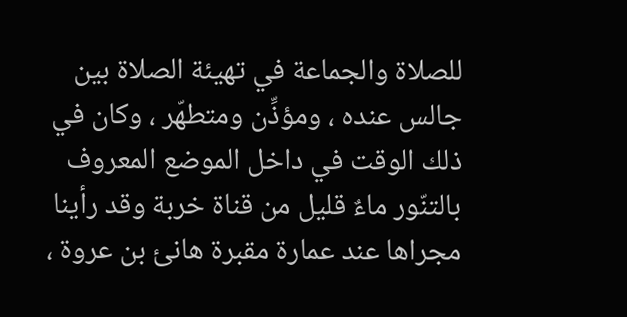للصلاة والجماعة في تهيئة الصلاة بين جالس عنده ، ومؤذِّن ومتطهّر ، وكان في ذلك الوقت في داخل الموضع المعروف بالتنّور ماءٌ قليل من قناة خربة وقد رأينا مجراها عند عمارة مقبرة هانئ بن عروة ،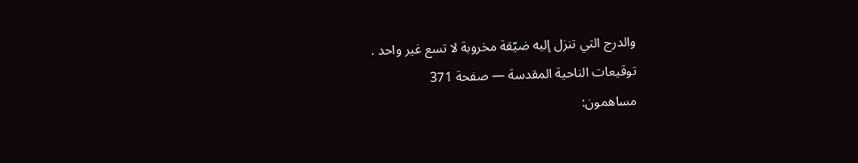والدرج التي تنزل إليه ضيّقة مخروبة لا تسع غير واحد .
توقيعات الناحية المقدسة — صفحة 371
مساهمون: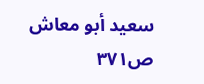سعيد أبو معاش
ص٣٧١